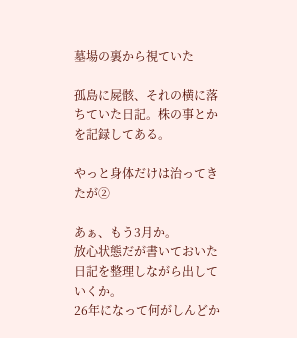墓場の裏から視ていた

孤島に屍骸、それの横に落ちていた日記。株の事とかを記録してある。

やっと身体だけは治ってきたが②

あぁ、もう3月か。
放心状態だが書いておいた日記を整理しながら出していくか。
26年になって何がしんどか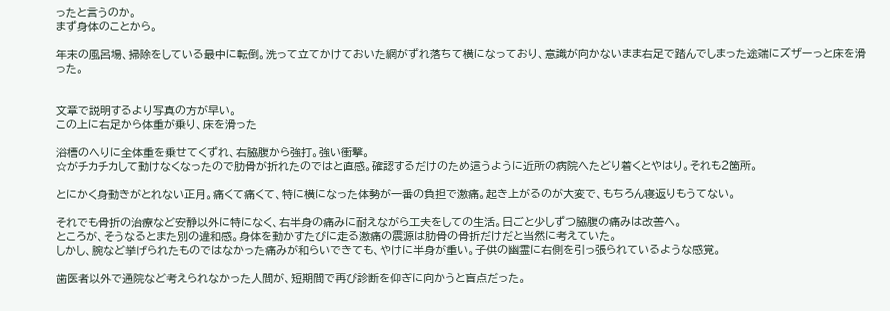ったと言うのか。
まず身体のことから。

年末の風呂場、掃除をしている最中に転倒。洗って立てかけておいた網がずれ落ちて横になっており、意識が向かないまま右足で踏んでしまった途端にズザーっと床を滑った。


文章で説明するより写真の方が早い。
この上に右足から体重が乗り、床を滑った

浴槽のへりに全体重を乗せてくずれ、右脇腹から強打。強い衝撃。
☆がチカチカして動けなくなったので肋骨が折れたのではと直感。確認するだけのため這うように近所の病院へたどり着くとやはり。それも2箇所。

とにかく身動きがとれない正月。痛くて痛くて、特に横になった体勢が一番の負担で激痛。起き上がるのが大変で、もちろん寝返りもうてない。

それでも骨折の治療など安静以外に特になく、右半身の痛みに耐えながら工夫をしての生活。日ごと少しずつ脇腹の痛みは改善へ。
ところが、そうなるとまた別の違和感。身体を動かすたびに走る激痛の震源は肋骨の骨折だけだと当然に考えていた。
しかし、腕など挙げられたものではなかった痛みが和らいできても、やけに半身が重い。子供の幽霊に右側を引っ張られているような感覚。

歯医者以外で通院など考えられなかった人間が、短期間で再び診断を仰ぎに向かうと盲点だった。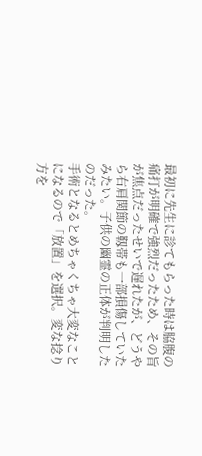最初に先生に診てもらった時は脇腹の痛打が明確で強烈だったため、その旨が焦点だったせいで遅れたが、どうやら右肩関節の靱帯も一部損傷していたみたい。子供の幽霊の正体が判明したのだった。
手術となるとめちゃくちゃ大変なことになるので「放置」を選択。変な捻り方を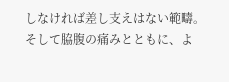しなければ差し支えはない範疇。
そして脇腹の痛みとともに、よ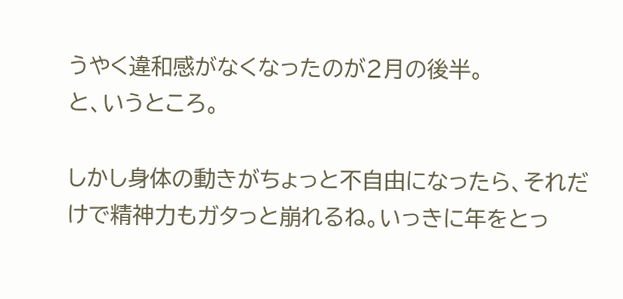うやく違和感がなくなったのが2月の後半。
と、いうところ。

しかし身体の動きがちょっと不自由になったら、それだけで精神力もガタっと崩れるね。いっきに年をとっ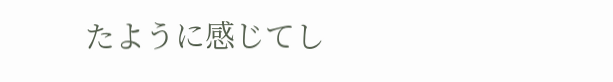たように感じてし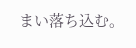まい落ち込む。